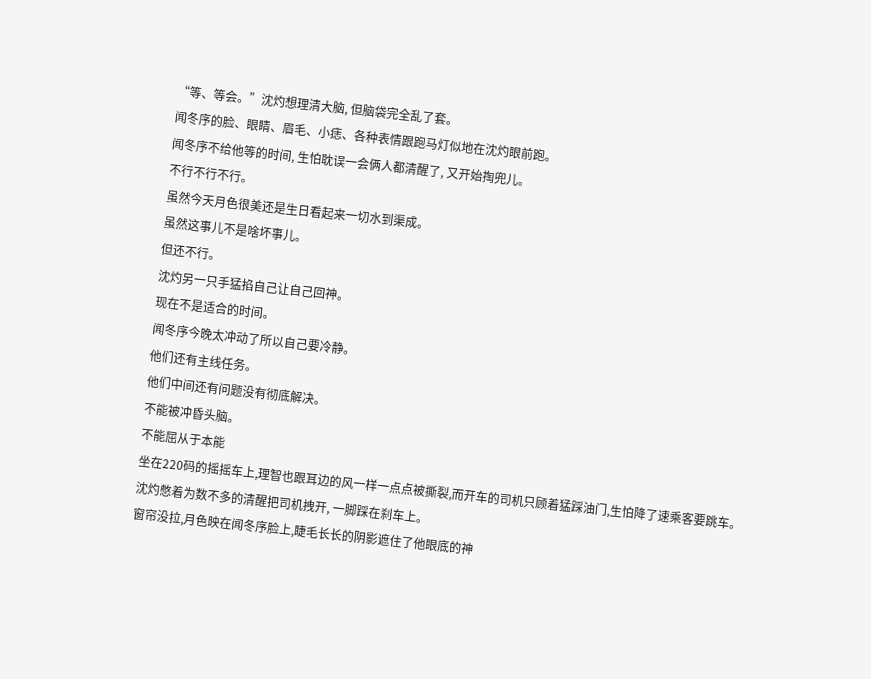“等、等会。”沈灼想理清大脑, 但脑袋完全乱了套。
闻冬序的脸、眼睛、眉毛、小痣、各种表情跟跑马灯似地在沈灼眼前跑。
闻冬序不给他等的时间, 生怕耽误一会俩人都清醒了, 又开始掏兜儿。
不行不行不行。
虽然今天月色很美还是生日看起来一切水到渠成。
虽然这事儿不是啥坏事儿。
但还不行。
沈灼另一只手猛掐自己让自己回神。
现在不是适合的时间。
闻冬序今晚太冲动了所以自己要冷静。
他们还有主线任务。
他们中间还有问题没有彻底解决。
不能被冲昏头脑。
不能屈从于本能
坐在220码的摇摇车上,理智也跟耳边的风一样一点点被撕裂,而开车的司机只顾着猛踩油门,生怕降了速乘客要跳车。
沈灼憋着为数不多的清醒把司机拽开, 一脚踩在刹车上。
窗帘没拉,月色映在闻冬序脸上,睫毛长长的阴影遮住了他眼底的神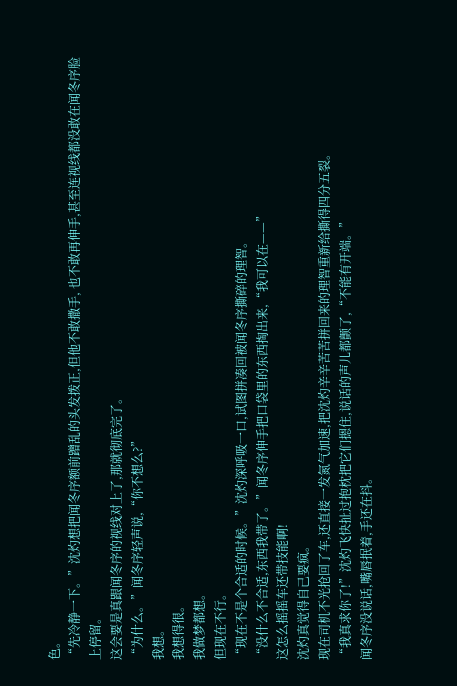色。
“先冷静一下。”沈灼想把闻冬序额前蹭乱的头发拨正,但他不敢撒手, 也不敢再伸手,甚至连视线都没敢在闻冬序脸上停留。
这会要是真跟闻冬序的视线对上了,那就彻底完了。
“为什么。”闻冬序轻声说,“你不想么?”
我想。
我想得很。
我做梦都想。
但现在不行。
“现在不是个合适的时候。”沈灼深呼吸一口,试图拼凑回被闻冬序撕碎的理智。
“没什么不合适,东西我带了。”闻冬序伸手把口袋里的东西掏出来,“我可以在——”
这怎么摇摇车还带技能啊!
沈灼真觉得自己要疯。
现在司机不光抢回了车,还直接一发氮气加速,把沈灼辛辛苦苦拼回来的理智重新给撕得四分五裂。
“我真求你了!”沈灼飞快扯过抱枕把它们摁住,说话的声儿都颤了,“不能有开端。”
闻冬序没说话,嘴唇抿着,手还在抖。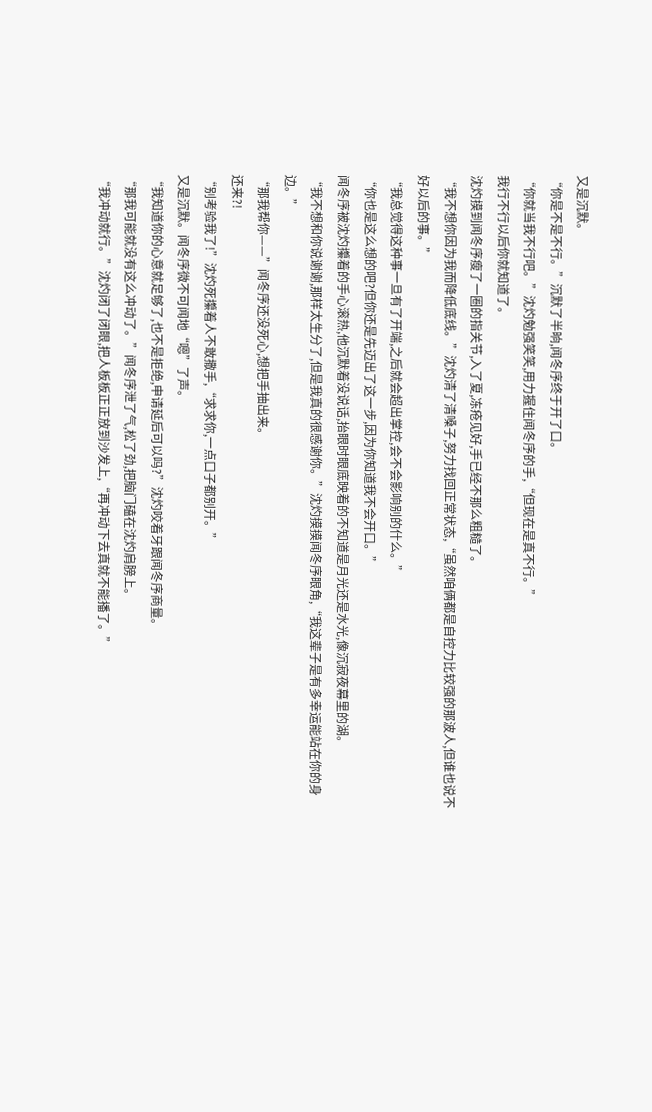又是沉默。
“你是不是不行。”沉默了半晌,闻冬序终于开了口。
“你就当我不行吧。”沈灼勉强笑笑,用力握住闻冬序的手,“但现在是真不行。”
我行不行以后你就知道了。
沈灼摸到闻冬序瘦了一圈的指关节,入了夏,冻疮见好,手已经不那么粗糙了。
“我不想你因为我而降低底线。”沈灼清了清嗓子,努力找回正常状态,“虽然咱俩都是自控力比较强的那波人,但谁也说不好以后的事。”
“我总觉得这种事一旦有了开端,之后就会超出掌控,会不会影响别的什么。”
“你也是这么想的吧?但你还是先迈出了这一步,因为你知道我不会开口。”
闻冬序被沈灼攥着的手心滚热,他沉默着没说话,抬眼时眼底映着的不知道是月光还是水光,像沉寂夜幕里的湖。
“我不想和你说谢谢,那样太生分了,但是我真的很感谢你。”沈灼摸摸闻冬序眼角,“我这辈子是有多幸运能站在你的身边。”
“那我帮你——”闻冬序还没死心,想把手抽出来。
还来?!
“别考验我了!”沈灼死攥着人不敢撒手,“求求你,一点口子都别开。”
又是沉默。闻冬序微不可闻地“嗯”了声。
“我知道你的心意就足够了,也不是拒绝,申请延后可以吗?”沈灼咬着牙跟闻冬序商量。
“那我可能就没有这么冲动了。”闻冬序泄了气,松了劲,把脑门磕在沈灼肩膀上。
“我冲动就行。”沈灼闭了闭眼,把人板板正正放到沙发上,“再冲动下去真就不能播了。”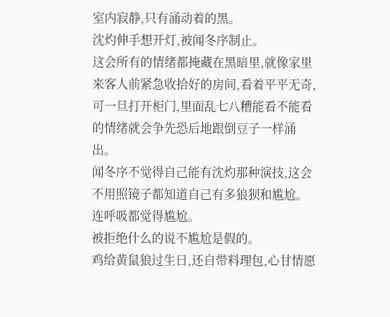室内寂静,只有涌动着的黑。
沈灼伸手想开灯,被闻冬序制止。
这会所有的情绪都掩藏在黑暗里,就像家里来客人前紧急收拾好的房间,看着平平无奇,可一旦打开柜门,里面乱七八糟能看不能看的情绪就会争先恐后地跟倒豆子一样涌出。
闻冬序不觉得自己能有沈灼那种演技,这会不用照镜子都知道自己有多狼狈和尴尬。
连呼吸都觉得尴尬。
被拒绝什么的说不尴尬是假的。
鸡给黄鼠狼过生日,还自带料理包,心甘情愿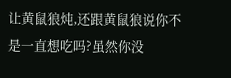让黄鼠狼炖,还跟黄鼠狼说你不是一直想吃吗?虽然你没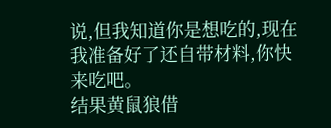说,但我知道你是想吃的,现在我准备好了还自带材料,你快来吃吧。
结果黄鼠狼借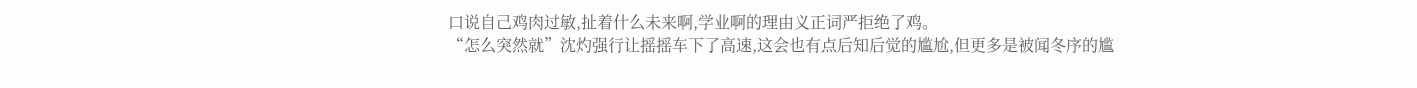口说自己鸡肉过敏,扯着什么未来啊,学业啊的理由义正词严拒绝了鸡。
“怎么突然就”沈灼强行让摇摇车下了高速,这会也有点后知后觉的尴尬,但更多是被闻冬序的尴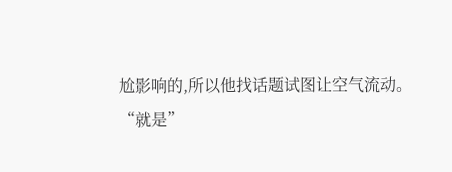尬影响的,所以他找话题试图让空气流动。
“就是”